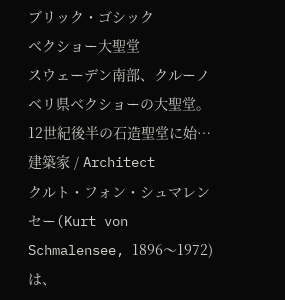ブリック・ゴシック
ベクショー大聖堂
スウェーデン南部、クルーノベリ県ベクショーの大聖堂。12世紀後半の石造聖堂に始…
建築家 / Architect
クルト・フォン・シュマレンセー(Kurt von Schmalensee, 1896〜1972)は、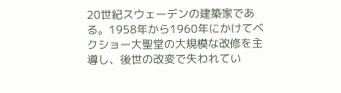20世紀スウェーデンの建築家である。1958年から1960年にかけてベクショー大聖堂の大規模な改修を主導し、後世の改変で失われてい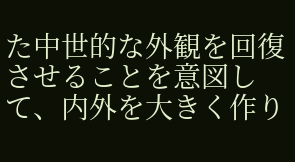た中世的な外観を回復させることを意図して、内外を大きく作り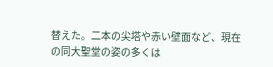替えた。二本の尖塔や赤い壁面など、現在の同大聖堂の姿の多くは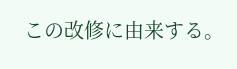この改修に由来する。